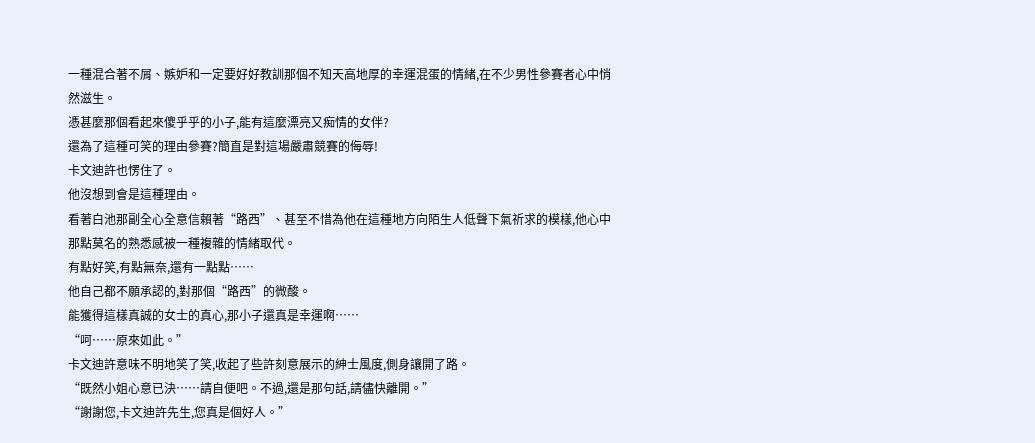一種混合著不屑、嫉妒和一定要好好教訓那個不知天高地厚的幸運混蛋的情緒,在不少男性參賽者心中悄然滋生。
憑甚麼那個看起來傻乎乎的小子,能有這麼漂亮又痴情的女伴?
還為了這種可笑的理由參賽?簡直是對這場嚴肅競賽的侮辱!
卡文迪許也愣住了。
他沒想到會是這種理由。
看著白池那副全心全意信賴著“路西”、甚至不惜為他在這種地方向陌生人低聲下氣祈求的模樣,他心中那點莫名的熟悉感被一種複雜的情緒取代。
有點好笑,有點無奈,還有一點點……
他自己都不願承認的,對那個“路西”的微酸。
能獲得這樣真誠的女士的真心,那小子還真是幸運啊……
“呵……原來如此。”
卡文迪許意味不明地笑了笑,收起了些許刻意展示的紳士風度,側身讓開了路。
“既然小姐心意已決……請自便吧。不過,還是那句話,請儘快離開。”
“謝謝您,卡文迪許先生,您真是個好人。”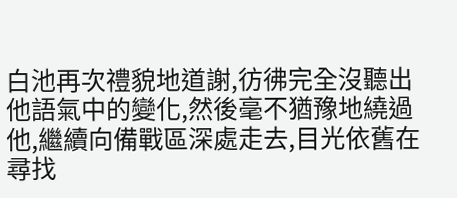白池再次禮貌地道謝,彷彿完全沒聽出他語氣中的變化,然後毫不猶豫地繞過他,繼續向備戰區深處走去,目光依舊在尋找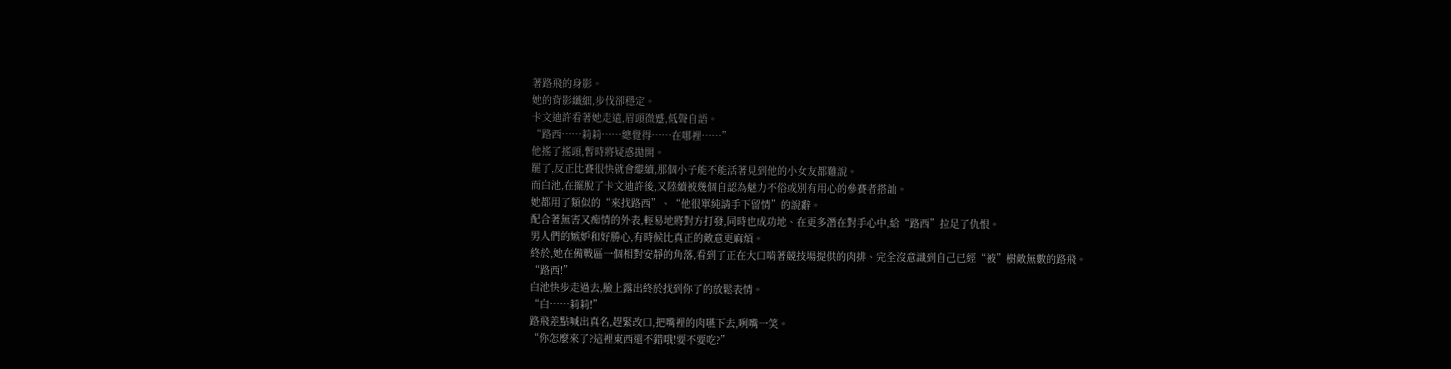著路飛的身影。
她的背影纖細,步伐卻穩定。
卡文迪許看著她走遠,眉頭微蹙,低聲自語。
“路西……莉莉……總覺得……在哪裡……”
他搖了搖頭,暫時將疑惑拋開。
罷了,反正比賽很快就會繼續,那個小子能不能活著見到他的小女友都難說。
而白池,在擺脫了卡文迪許後,又陸續被幾個自認為魅力不俗或別有用心的參賽者搭訕。
她都用了類似的“來找路西”、“他很單純請手下留情”的說辭。
配合著無害又痴情的外表,輕易地將對方打發,同時也成功地、在更多潛在對手心中,給“路西”拉足了仇恨。
男人們的嫉妒和好勝心,有時候比真正的敵意更麻煩。
終於,她在備戰區一個相對安靜的角落,看到了正在大口啃著競技場提供的肉排、完全沒意識到自己已經“被”樹敵無數的路飛。
“路西!”
白池快步走過去,臉上露出終於找到你了的放鬆表情。
“白……莉莉!”
路飛差點喊出真名,趕緊改口,把嘴裡的肉嚥下去,咧嘴一笑。
“你怎麼來了?這裡東西還不錯哦!要不要吃?”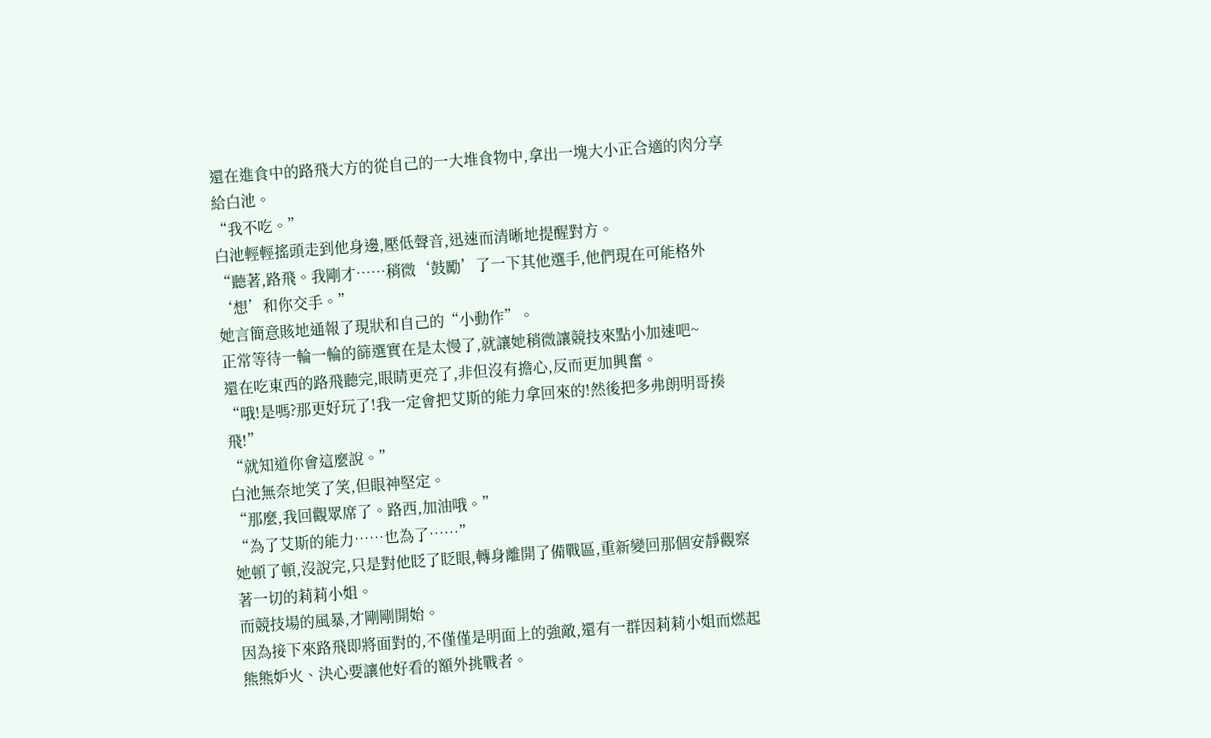還在進食中的路飛大方的從自己的一大堆食物中,拿出一塊大小正合適的肉分享給白池。
“我不吃。”
白池輕輕搖頭走到他身邊,壓低聲音,迅速而清晰地提醒對方。
“聽著,路飛。我剛才……稍微‘鼓勵’了一下其他選手,他們現在可能格外‘想’和你交手。”
她言簡意賅地通報了現狀和自己的“小動作”。
正常等待一輪一輪的篩選實在是太慢了,就讓她稍微讓競技來點小加速吧~
還在吃東西的路飛聽完,眼睛更亮了,非但沒有擔心,反而更加興奮。
“哦!是嗎?那更好玩了!我一定會把艾斯的能力拿回來的!然後把多弗朗明哥揍飛!”
“就知道你會這麼說。”
白池無奈地笑了笑,但眼神堅定。
“那麼,我回觀眾席了。路西,加油哦。”
“為了艾斯的能力……也為了……”
她頓了頓,沒說完,只是對他眨了眨眼,轉身離開了備戰區,重新變回那個安靜觀察著一切的莉莉小姐。
而競技場的風暴,才剛剛開始。
因為接下來路飛即將面對的,不僅僅是明面上的強敵,還有一群因莉莉小姐而燃起熊熊妒火、決心要讓他好看的額外挑戰者。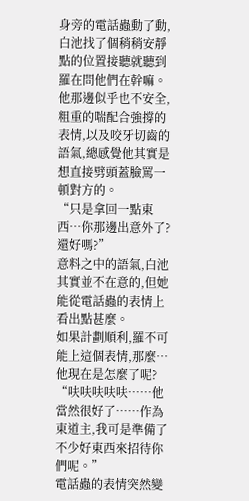身旁的電話蟲動了動,白池找了個稍稍安靜點的位置接聽就聽到羅在問他們在幹嘛。
他那邊似乎也不安全,粗重的喘配合強撐的表情,以及咬牙切齒的語氣,總感覺他其實是想直接劈頭蓋臉罵一頓對方的。
“只是拿回一點東西…你那邊出意外了?還好嗎?”
意料之中的語氣,白池其實並不在意的,但她能從電話蟲的表情上看出點甚麼。
如果計劃順利,羅不可能上這個表情,那麼…他現在是怎麼了呢?
“呋呋呋呋呋……他當然很好了……作為東道主,我可是準備了不少好東西來招待你們呢。”
電話蟲的表情突然變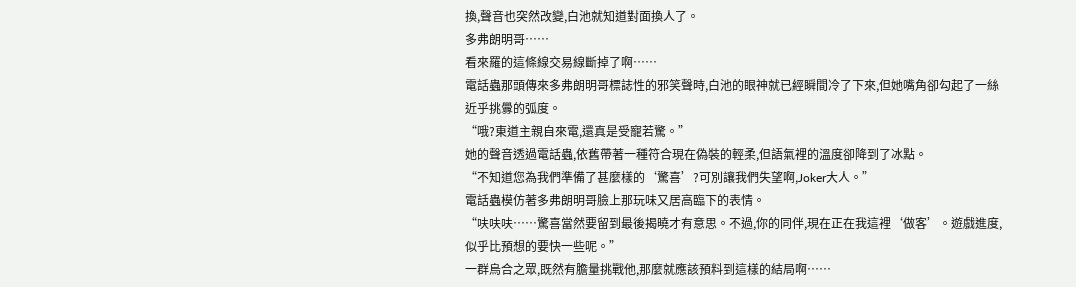換,聲音也突然改變,白池就知道對面換人了。
多弗朗明哥……
看來羅的這條線交易線斷掉了啊……
電話蟲那頭傳來多弗朗明哥標誌性的邪笑聲時,白池的眼神就已經瞬間冷了下來,但她嘴角卻勾起了一絲近乎挑釁的弧度。
“哦?東道主親自來電,還真是受寵若驚。”
她的聲音透過電話蟲,依舊帶著一種符合現在偽裝的輕柔,但語氣裡的溫度卻降到了冰點。
“不知道您為我們準備了甚麼樣的‘驚喜’?可別讓我們失望啊,Joker大人。”
電話蟲模仿著多弗朗明哥臉上那玩味又居高臨下的表情。
“呋呋呋……驚喜當然要留到最後揭曉才有意思。不過,你的同伴,現在正在我這裡‘做客’。遊戲進度,似乎比預想的要快一些呢。”
一群烏合之眾,既然有膽量挑戰他,那麼就應該預料到這樣的結局啊……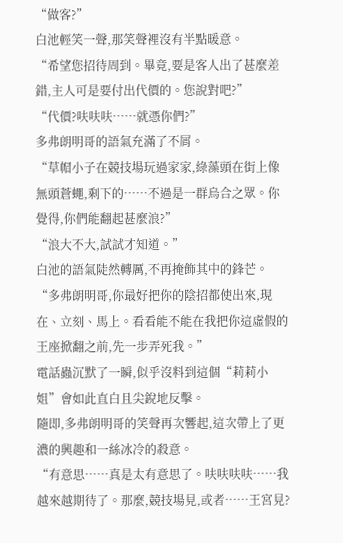“做客?”
白池輕笑一聲,那笑聲裡沒有半點暖意。
“希望您招待周到。畢竟,要是客人出了甚麼差錯,主人可是要付出代價的。您說對吧?”
“代價?呋呋呋……就憑你們?”
多弗朗明哥的語氣充滿了不屑。
“草帽小子在競技場玩過家家,綠藻頭在街上像無頭蒼蠅,剩下的……不過是一群烏合之眾。你覺得,你們能翻起甚麼浪?”
“浪大不大,試試才知道。”
白池的語氣陡然轉厲,不再掩飾其中的鋒芒。
“多弗朗明哥,你最好把你的陰招都使出來,現在、立刻、馬上。看看能不能在我把你這虛假的王座掀翻之前,先一步弄死我。”
電話蟲沉默了一瞬,似乎沒料到這個“莉莉小姐”會如此直白且尖銳地反擊。
隨即,多弗朗明哥的笑聲再次響起,這次帶上了更濃的興趣和一絲冰冷的殺意。
“有意思……真是太有意思了。呋呋呋呋……我越來越期待了。那麼,競技場見,或者……王宮見?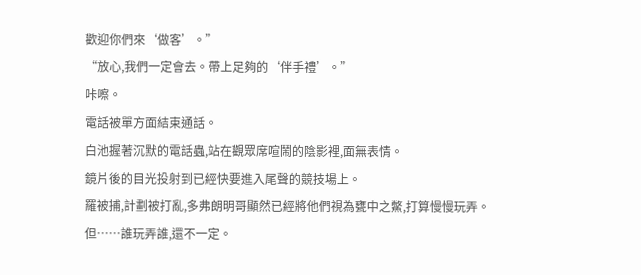歡迎你們來‘做客’。”
“放心,我們一定會去。帶上足夠的‘伴手禮’。”
咔嚓。
電話被單方面結束通話。
白池握著沉默的電話蟲,站在觀眾席喧鬧的陰影裡,面無表情。
鏡片後的目光投射到已經快要進入尾聲的競技場上。
羅被捕,計劃被打亂,多弗朗明哥顯然已經將他們視為甕中之鱉,打算慢慢玩弄。
但……誰玩弄誰,還不一定。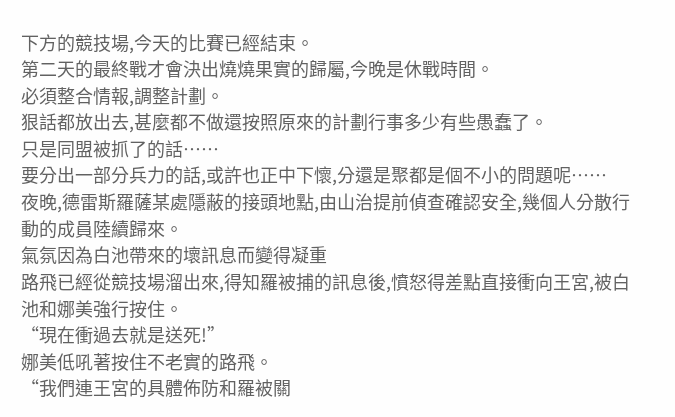下方的競技場,今天的比賽已經結束。
第二天的最終戰才會決出燒燒果實的歸屬,今晚是休戰時間。
必須整合情報,調整計劃。
狠話都放出去,甚麼都不做還按照原來的計劃行事多少有些愚蠢了。
只是同盟被抓了的話……
要分出一部分兵力的話,或許也正中下懷,分還是聚都是個不小的問題呢……
夜晚,德雷斯羅薩某處隱蔽的接頭地點,由山治提前偵查確認安全,幾個人分散行動的成員陸續歸來。
氣氛因為白池帶來的壞訊息而變得凝重
路飛已經從競技場溜出來,得知羅被捕的訊息後,憤怒得差點直接衝向王宮,被白池和娜美強行按住。
“現在衝過去就是送死!”
娜美低吼著按住不老實的路飛。
“我們連王宮的具體佈防和羅被關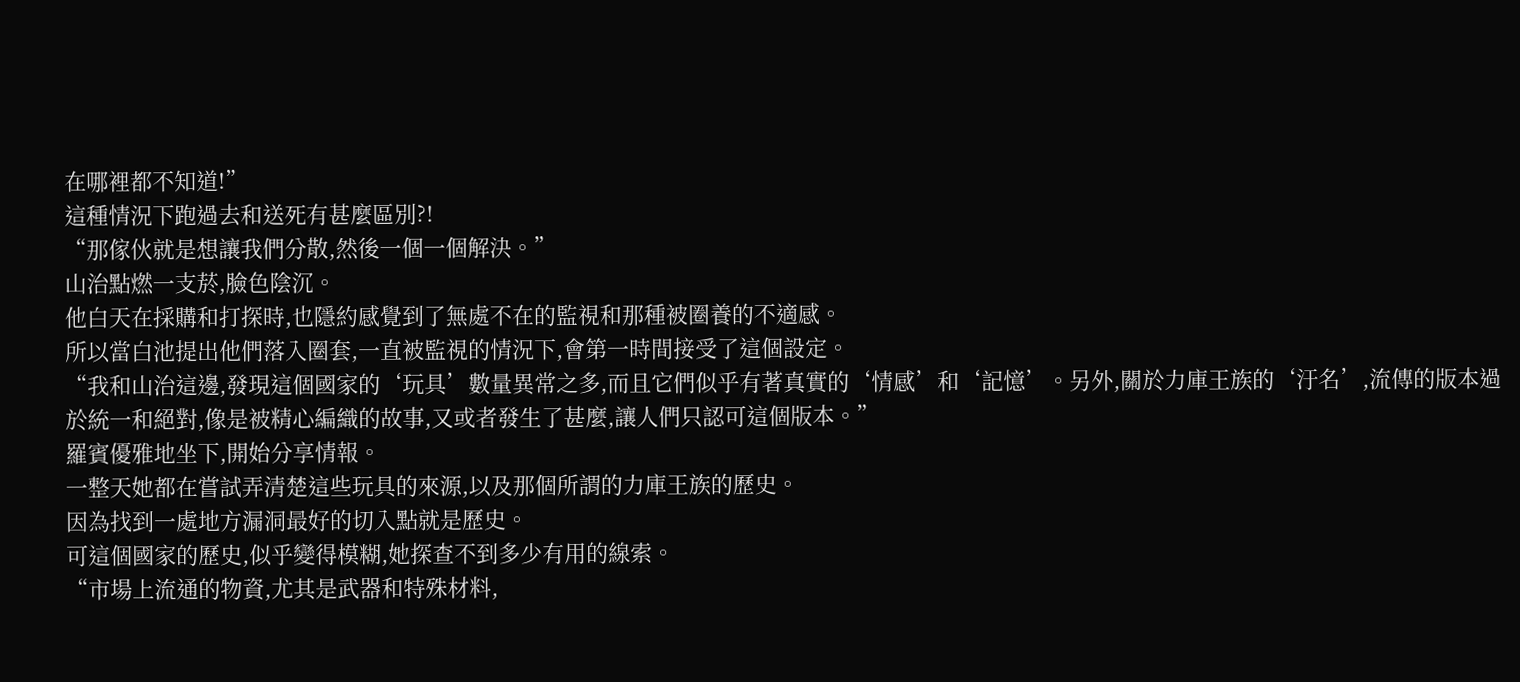在哪裡都不知道!”
這種情況下跑過去和送死有甚麼區別?!
“那傢伙就是想讓我們分散,然後一個一個解決。”
山治點燃一支菸,臉色陰沉。
他白天在採購和打探時,也隱約感覺到了無處不在的監視和那種被圈養的不適感。
所以當白池提出他們落入圈套,一直被監視的情況下,會第一時間接受了這個設定。
“我和山治這邊,發現這個國家的‘玩具’數量異常之多,而且它們似乎有著真實的‘情感’和‘記憶’。另外,關於力庫王族的‘汙名’,流傳的版本過於統一和絕對,像是被精心編織的故事,又或者發生了甚麼,讓人們只認可這個版本。”
羅賓優雅地坐下,開始分享情報。
一整天她都在嘗試弄清楚這些玩具的來源,以及那個所謂的力庫王族的歷史。
因為找到一處地方漏洞最好的切入點就是歷史。
可這個國家的歷史,似乎變得模糊,她探查不到多少有用的線索。
“市場上流通的物資,尤其是武器和特殊材料,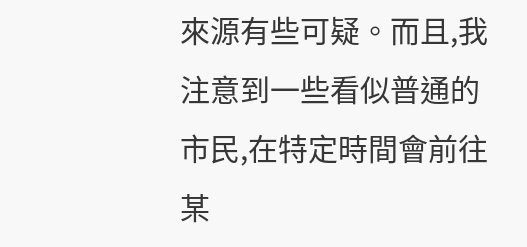來源有些可疑。而且,我注意到一些看似普通的市民,在特定時間會前往某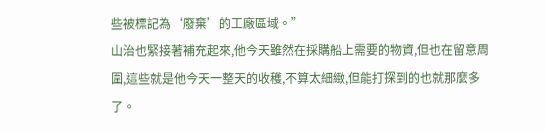些被標記為‘廢棄’的工廠區域。”
山治也緊接著補充起來,他今天雖然在採購船上需要的物資,但也在留意周圍,這些就是他今天一整天的收穫,不算太細緻,但能打探到的也就那麼多了。